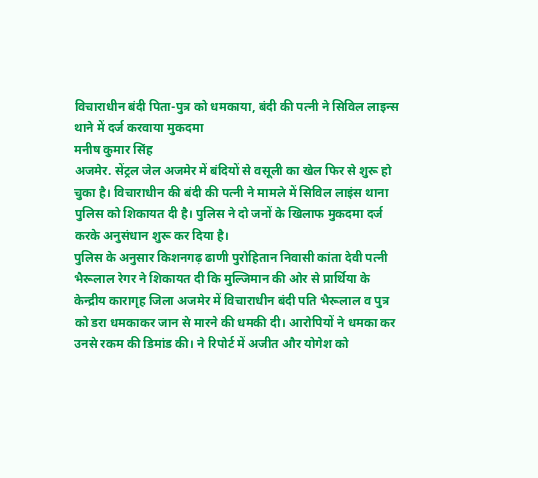विचाराधीन बंदी पिता-पुत्र को धमकाया, बंदी की पत्नी ने सिविल लाइन्स थाने में दर्ज करवाया मुकदमा
मनीष कुमार सिंह
अजमेर. सेंट्रल जेल अजमेर में बंदियों से वसूली का खेल फिर से शुरू हो चुका है। विचाराधीन की बंदी की पत्नी ने मामले में सिविल लाइंस थाना पुलिस को शिकायत दी है। पुलिस ने दो जनों के खिलाफ मुकदमा दर्ज करके अनुसंधान शुरू कर दिया है।
पुलिस के अनुसार किशनगढ़ ढाणी पुरोहितान निवासी कांता देवी पत्नी भैरूलाल रेगर ने शिकायत दी कि मुल्जिमान की ओर से प्रार्थिया के केन्द्रीय कारागृह जिला अजमेर में विचाराधीन बंदी पति भैरूलाल व पुत्र को डरा धमकाकर जान से मारने की धमकी दी। आरोपियों ने धमका कर उनसे रकम की डिमांड की। ने रिपोर्ट में अजीत और योगेश को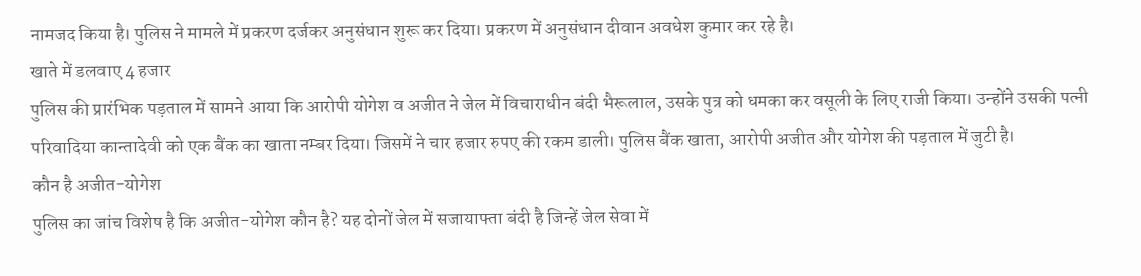नामजद किया है। पुलिस ने मामले में प्रकरण दर्जकर अनुसंधान शुरू कर दिया। प्रकरण में अनुसंधान दीवान अवधेश कुमार कर रहे है।
खाते में डलवाए 4 हजार
पुलिस की प्रारंभिक पड़ताल में सामने आया कि आरोपी योगेश व अजीत ने जेल में विचाराधीन बंदी भैरूलाल, उसके पुत्र को धमका कर वसूली के लिए राजी किया। उन्होंने उसकी पत्नी परिवादिया कान्तादेवी को एक बैंक का खाता नम्बर दिया। जिसमें ने चार हजार रुपए की रकम डाली। पुलिस बैंक खाता, आरोपी अजीत और योगेश की पड़ताल में जुटी है।
कौन है अजीत-योगेश
पुलिस का जांच विशेष है कि अजीत-योगेश कौन है? यह दोनों जेल में सजायाफ्ता बंदी है जिन्हें जेल सेवा में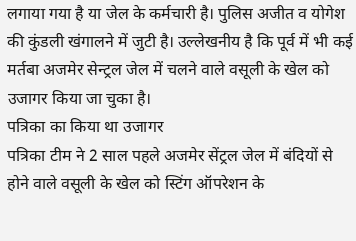लगाया गया है या जेल के कर्मचारी है। पुलिस अजीत व योगेश की कुंडली खंगालने में जुटी है। उल्लेखनीय है कि पूर्व में भी कई मर्तबा अजमेर सेन्ट्रल जेल में चलने वाले वसूली के खेल को उजागर किया जा चुका है।
पत्रिका का किया था उजागर
पत्रिका टीम ने 2 साल पहले अजमेर सेंट्रल जेल में बंदियों से होने वाले वसूली के खेल को स्टिंग ऑपरेशन के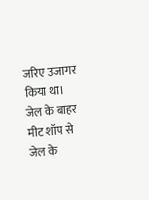जरिए उजागर किया था। जेल के बाहर मीट शॉप से जेल के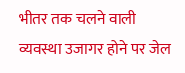भीतर तक चलने वाली व्यवस्था उजागर होने पर जेल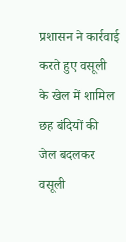प्रशासन ने कार्रवाई करते हुए वसूली के खेल में शामिल छह बंदियों की जेल बदलकर वसूली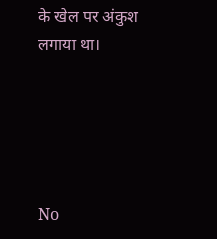के खेल पर अंकुश लगाया था।





No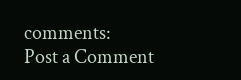comments:
Post a Comment